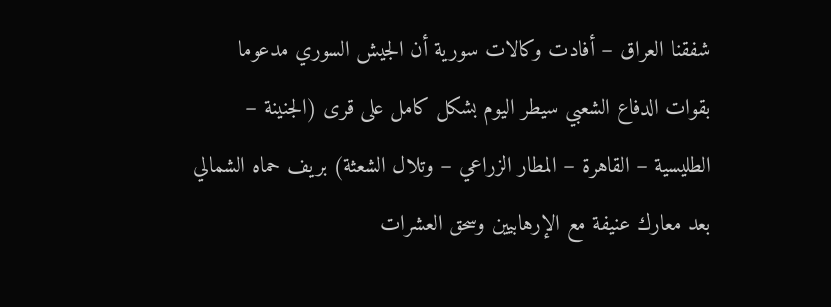شفقنا العراق – أفادت وکالات سوریة أن الجيش السوري مدعوما بقوات الدفاع الشعبي سيطر اليوم بشكل كامل على قرى (الجنينة – الطليسية – القاهرة – المطار الزراعي – وتلال الشعثة) بريف حماه الشمالي بعد معارك عنيفة مع الإرهابيين وسحق العشرات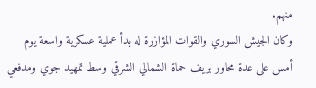منهم.
وكان الجيش السوري والقوات المؤازرة له بدأ عملية عسكرية واسعة يوم أمس على عدة محاور بريف حماة الشمالي الشرقي وسط تمهيد جوي ومدفعي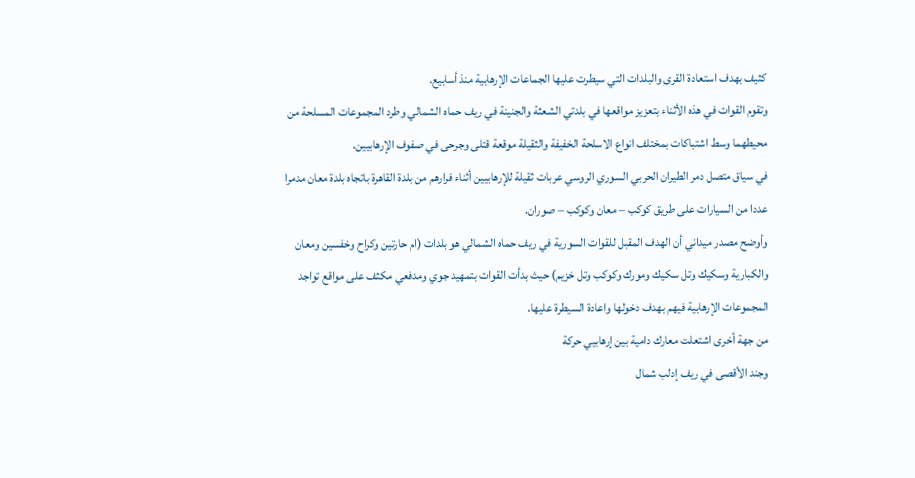كثيف بهدف استعادة القرى والبلدات التي سيطرت عليها الجماعات الإرهابية منذ أسابيع.
وتقوم القوات في هذه الأثناء بتعزيز مواقعها في بلدتي الشعثة والجنينة في ريف حماه الشمالي وطرد المجموعات المسلحة من محيطهما وسط اشتباكات بمختلف انواع الاسلحة الخفيفة والثقيلة موقعة قتلى وجرحى في صفوف الإرهابيين.
في سياق متصل دمر الطيران الحربي السوري الروسي عربات ثقيلة للإرهابيين أثناء فرارهم من بلدة القاهرة باتجاه بلدة معان مدمرا عددا من السيارات على طريق كوكب – معان وكوكب – صوران.
وأوضح مصدر ميداني أن الهدف المقبل للقوات السورية في ريف حماه الشمالي هو بلدات (ام حارتين وكراح وخفسين ومعان والكبارية وسكيك وتل سكيك ومورك وكوكب وتل خزيم) حيث بدأت القوات بتمهيد جوي ومدفعي مكثف على مواقع تواجد المجموعات الإرهابية فيهم بهدف دخولها واعادة السيطرة عليها.
من جهة أخرى اشتعلت معارك دامية بين إرهابيي حركة
وجند الأقصى في ريف إدلب شمال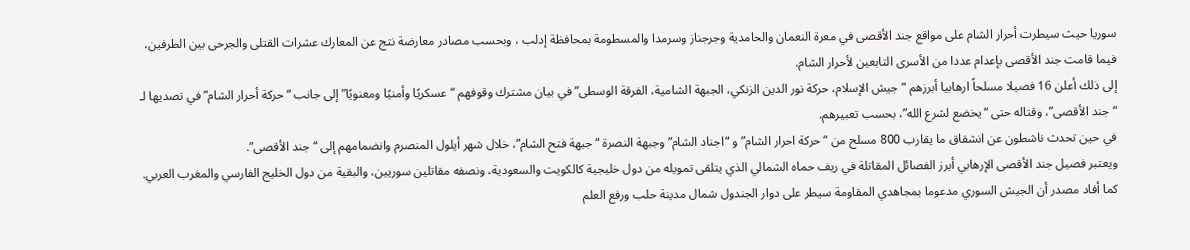سوريا حيث سيطرت أحرار الشام على مواقع جند الأقصى في معرة النعمان والحامدية وجرجناز وسرمدا والمسطومة بمحافظة إدلب ، وبحسب مصادر معارضة نتج عن المعارك عشرات القتلى والجرحى بين الطرفين، فيما قامت جند الأقصى بإعدام عددا من الأسرى التابعين لأحرار الشام.
إلى ذلك أعلن 16 فصيلا مسلحاً ارهابيا أبرزهم “جيش الإسلام، حركة نور الدين الزنكي، الجبهة الشامية، الفرقة الوسطى” في بيان مشترك وقوفهم “عسكريًا وأمنيًا ومعنويًا” إلى جانب “حركة أحرار الشام” في تصديها لـ “جند الأقصى”، وقتاله حتى “يخضع لشرع الله”، بحسب تعبيرهم.
في حين تحدث ناشطون عن انشقاق ما يقارب 800 مسلح من “حركة احرار الشام” و “اجناد الشام” وجبهة النصرة “جبهة فتح الشام”، خلال شهر أيلول المنصرم وانضمامهم إلى “جند الأقصى”.
ويعتبر فصيل جند الأقصى الإرهابي أبرز الفصائل المقاتلة في ريف حماه الشمالي الذي يتلقى تمويله من دول خليجية كالكويت والسعودية، ونصفه مقاتلين سوريين، والبقية من دول الخليج الفارسي والمغرب العربي.
کما أفاد مصدر أن الجيش السوري مدعوما بمجاهدي المقاومة سيطر على دوار الجندول شمال مدينة حلب ورفع العلم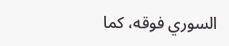السوري فوقه، كما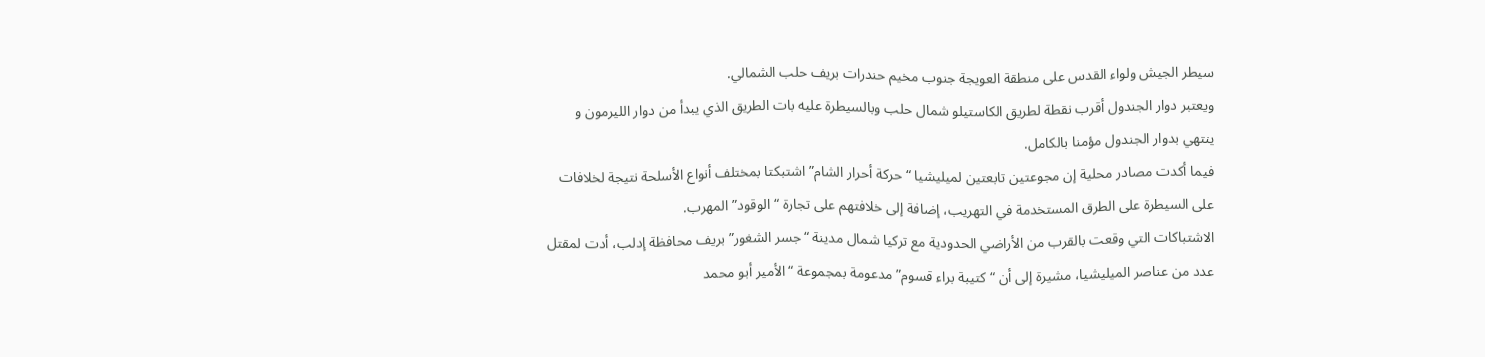سيطر الجيش ولواء القدس على منطقة العويجة جنوب مخيم حندرات بريف حلب الشمالي.
ويعتبر دوار الجندول أقرب نقطة لطريق الكاستيلو شمال حلب وبالسيطرة عليه بات الطريق الذي يبدأ من دوار الليرمون و ينتهي بدوار الجندول مؤمنا بالكامل.
فیما أكدت مصادر محلية إن مجوعتين تابعتين لميليشيا “حركة أحرار الشام” اشتبكتا بمختلف أنواع الأسلحة نتيجة لخلافات على السيطرة على الطرق المستخدمة في التهريب، إضافة إلى خلافتهم على تجارة “الوقود” المهرب.
الاشتباكات التي وقعت بالقرب من الأراضي الحدودية مع تركيا شمال مدينة “جسر الشغور” بريف محافظة إدلب، أدت لمقتل عدد من عناصر الميليشيا، مشيرة إلى أن “كتيبة براء قسوم” مدعومة بمجموعة “الأمير أبو محمد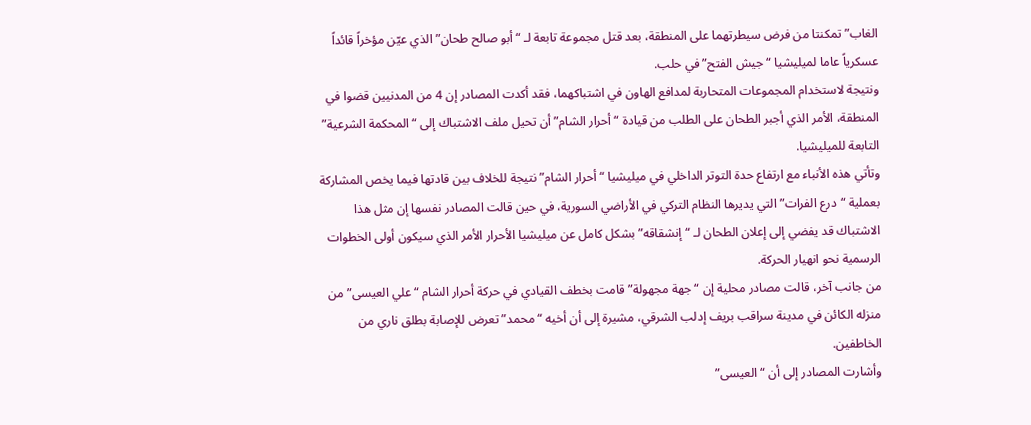الغاب” تمكنتا من فرض سيطرتهما على المنطقة، بعد قتل مجموعة تابعة لـ “أبو صالح طحان” الذي عيّن مؤخراً قائداً عسكرياً عاما لميليشيا “جيش الفتح” في حلب.
ونتيجة لاستخدام المجموعات المتحاربة لمدافع الهاون في اشتباكهما، فقد أكدت المصادر إن 4 من المدنيين قضوا في المنطقة، الأمر الذي أجبر الطحان على الطلب من قيادة “أحرار الشام” أن تحيل ملف الاشتباك إلى “المحكمة الشرعية” التابعة للميليشيا.
وتأتي هذه الأنباء مع ارتفاع حدة التوتر الداخلي في ميليشيا “أحرار الشام” نتيجة للخلاف بين قادتها فيما يخص المشاركة بعملية “درع الفرات” التي يديرها النظام التركي في الأراضي السورية، في حين قالت المصادر نفسها إن مثل هذا الاشتباك قد يفضي إلى إعلان الطحان لـ “إنشقاقه” بشكل كامل عن ميليشيا الأحرار الأمر الذي سيكون أولى الخطوات الرسمية نحو انهيار الحركة.
من جانب آخر، قالت مصادر محلية إن “جهة مجهولة” قامت بخطف القيادي في حركة أحرار الشام “علي العيسى” من منزله الكائن في مدينة سراقب بريف إدلب الشرقي، مشيرة إلى أن أخيه “محمد” تعرض للإصابة بطلق ناري من الخاطفين.
وأشارت المصادر إلى أن “العيسى”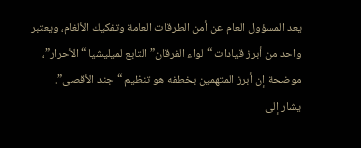يعد المسؤول العام عن أمن الطرقات العامة وتفكيك الألغام، ويعتبر واحد من أبرز قيادات “لواء الفرقان” التابع لميليشيا “الأحرار”، موضحة إن أبرز المتهمين بخطفه هو تنظيم “جند الأقصى”.
يشار إلى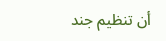أن تنظيم جند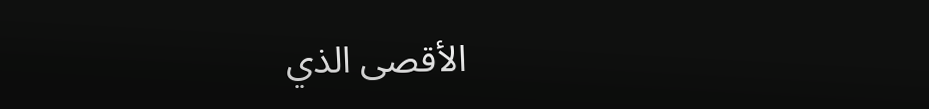الأقصى الذي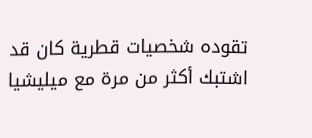تقوده شخصيات قطرية كان قد اشتبك أكثر من مرة مع ميليشيا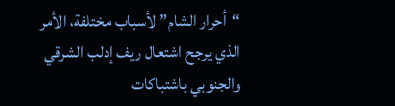“أحرار الشام” لأسباب مختلفة، الأمر الذي يرجح اشتعال ريف إدلب الشرقي والجنوبي باشتباكات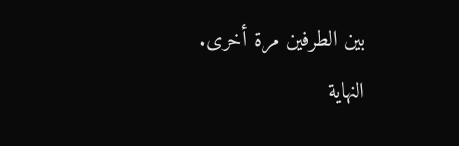بين الطرفين مرة أخرى.
النهایة